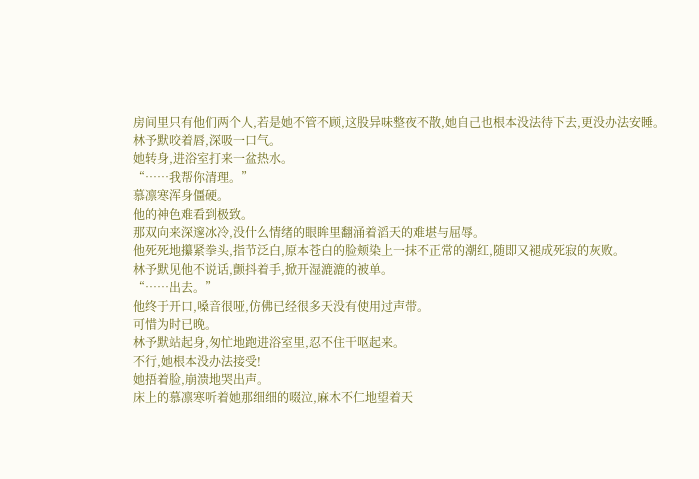房间里只有他们两个人,若是她不管不顾,这股异味整夜不散,她自己也根本没法待下去,更没办法安睡。
林予默咬着唇,深吸一口气。
她转身,进浴室打来一盆热水。
“……我帮你清理。”
慕凛寒浑身僵硬。
他的神色难看到极致。
那双向来深邃冰冷,没什么情绪的眼眸里翻涌着滔天的难堪与屈辱。
他死死地攥紧拳头,指节泛白,原本苍白的脸颊染上一抹不正常的潮红,随即又褪成死寂的灰败。
林予默见他不说话,颤抖着手,掀开湿漉漉的被单。
“……出去。”
他终于开口,嗓音很哑,仿佛已经很多天没有使用过声带。
可惜为时已晚。
林予默站起身,匆忙地跑进浴室里,忍不住干呕起来。
不行,她根本没办法接受!
她捂着脸,崩溃地哭出声。
床上的慕凛寒听着她那细细的啜泣,麻木不仁地望着天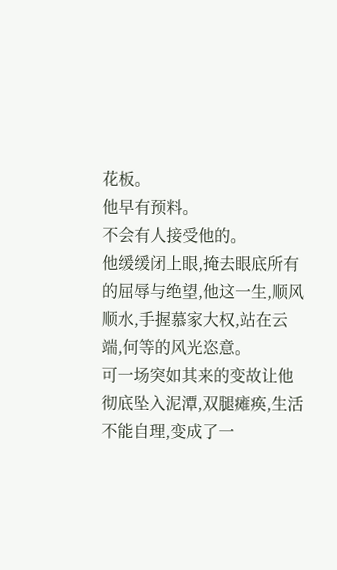花板。
他早有预料。
不会有人接受他的。
他缓缓闭上眼,掩去眼底所有的屈辱与绝望,他这一生,顺风顺水,手握慕家大权,站在云端,何等的风光恣意。
可一场突如其来的变故让他彻底坠入泥潭,双腿瘫痪,生活不能自理,变成了一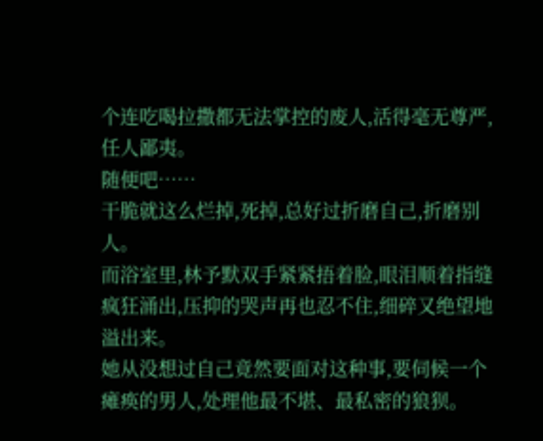个连吃喝拉撒都无法掌控的废人,活得毫无尊严,任人鄙夷。
随便吧……
干脆就这么烂掉,死掉,总好过折磨自己,折磨别人。
而浴室里,林予默双手紧紧捂着脸,眼泪顺着指缝疯狂涌出,压抑的哭声再也忍不住,细碎又绝望地溢出来。
她从没想过自己竟然要面对这种事,要伺候一个瘫痪的男人,处理他最不堪、最私密的狼狈。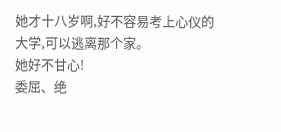她才十八岁啊,好不容易考上心仪的大学,可以逃离那个家。
她好不甘心!
委屈、绝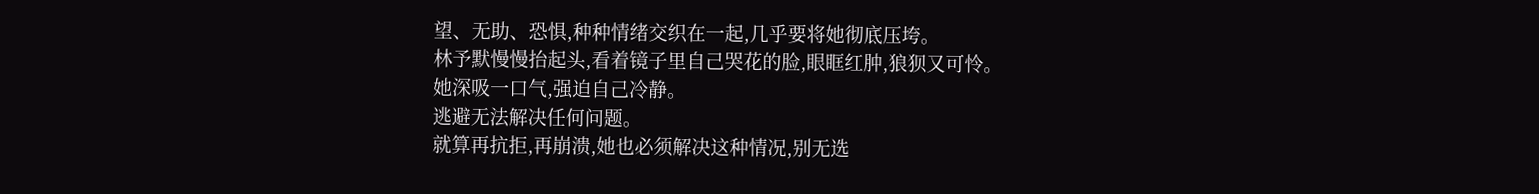望、无助、恐惧,种种情绪交织在一起,几乎要将她彻底压垮。
林予默慢慢抬起头,看着镜子里自己哭花的脸,眼眶红肿,狼狈又可怜。
她深吸一口气,强迫自己冷静。
逃避无法解决任何问题。
就算再抗拒,再崩溃,她也必须解决这种情况,别无选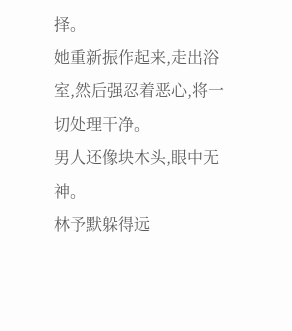择。
她重新振作起来,走出浴室,然后强忍着恶心,将一切处理干净。
男人还像块木头,眼中无神。
林予默躲得远